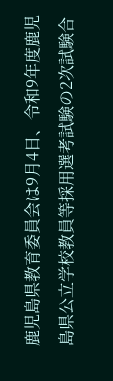鹿児島県教育委員会は9月4日、令和9年度鹿児島県公立学校教員等採用選考試験の2次試験合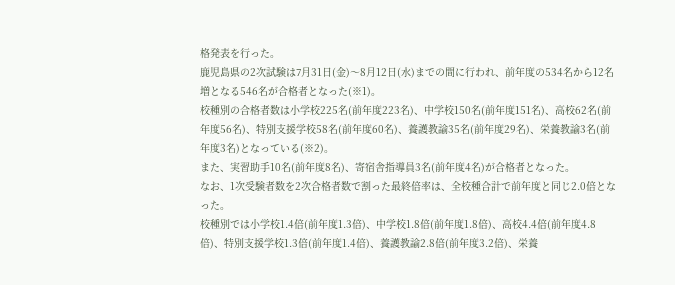格発表を行った。
鹿児島県の2次試験は7月31日(金)〜8月12日(水)までの間に行われ、前年度の534名から12名増となる546名が合格者となった(※1)。
校種別の合格者数は小学校225名(前年度223名)、中学校150名(前年度151名)、高校62名(前年度56名)、特別支援学校58名(前年度60名)、養護教諭35名(前年度29名)、栄養教諭3名(前年度3名)となっている(※2)。
また、実習助手10名(前年度8名)、寄宿舎指導員3名(前年度4名)が合格者となった。
なお、1次受験者数を2次合格者数で割った最終倍率は、全校種合計で前年度と同じ2.0倍となった。
校種別では小学校1.4倍(前年度1.3倍)、中学校1.8倍(前年度1.8倍)、高校4.4倍(前年度4.8倍)、特別支援学校1.3倍(前年度1.4倍)、養護教諭2.8倍(前年度3.2倍)、栄養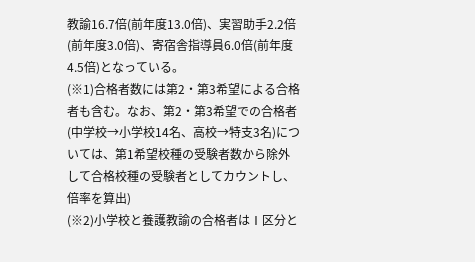教諭16.7倍(前年度13.0倍)、実習助手2.2倍(前年度3.0倍)、寄宿舎指導員6.0倍(前年度4.5倍)となっている。
(※1)合格者数には第2・第3希望による合格者も含む。なお、第2・第3希望での合格者(中学校→小学校14名、高校→特支3名)については、第1希望校種の受験者数から除外して合格校種の受験者としてカウントし、倍率を算出)
(※2)小学校と養護教諭の合格者はⅠ区分と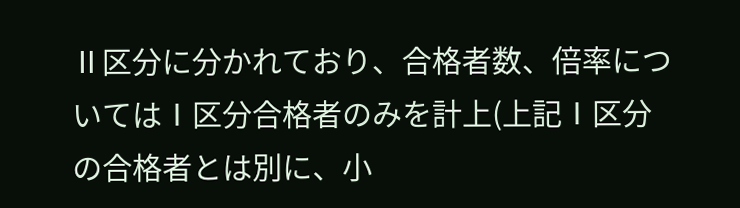Ⅱ区分に分かれており、合格者数、倍率についてはⅠ区分合格者のみを計上(上記Ⅰ区分の合格者とは別に、小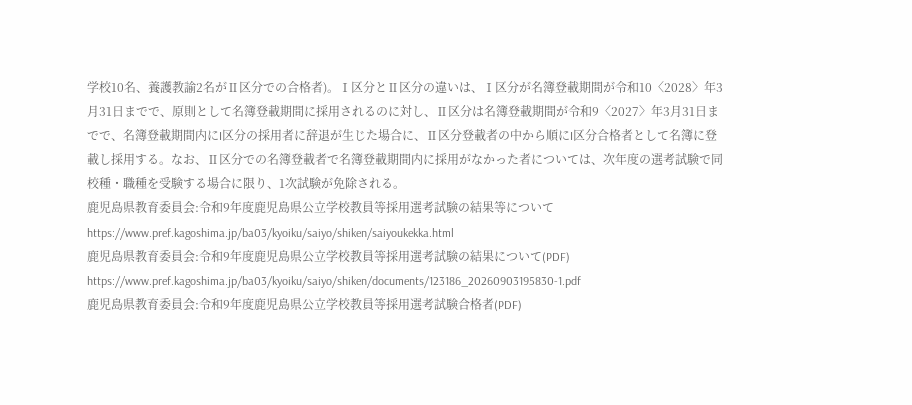学校10名、養護教諭2名がⅡ区分での合格者)。Ⅰ区分とⅡ区分の違いは、Ⅰ区分が名簿登載期間が令和10〈2028〉年3月31日までで、原則として名簿登載期間に採用されるのに対し、Ⅱ区分は名簿登載期間が令和9〈2027〉年3月31日までで、名簿登載期間内にI区分の採用者に辞退が生じた場合に、Ⅱ区分登載者の中から順にI区分合格者として名簿に登載し採用する。なお、Ⅱ区分での名簿登載者で名簿登載期間内に採用がなかった者については、次年度の選考試験で同校種・職種を受験する場合に限り、1次試験が免除される。
鹿児島県教育委員会:令和9年度鹿児島県公立学校教員等採用選考試験の結果等について
https://www.pref.kagoshima.jp/ba03/kyoiku/saiyo/shiken/saiyoukekka.html
鹿児島県教育委員会:令和9年度鹿児島県公立学校教員等採用選考試験の結果について(PDF)
https://www.pref.kagoshima.jp/ba03/kyoiku/saiyo/shiken/documents/123186_20260903195830-1.pdf
鹿児島県教育委員会:令和9年度鹿児島県公立学校教員等採用選考試験合格者(PDF)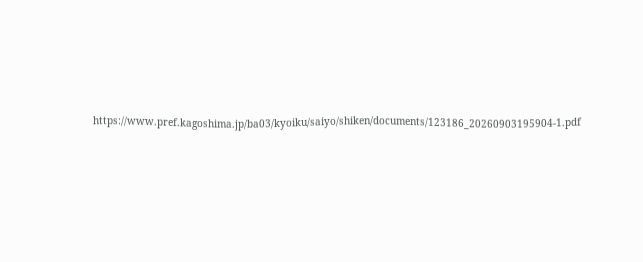https://www.pref.kagoshima.jp/ba03/kyoiku/saiyo/shiken/documents/123186_20260903195904-1.pdf